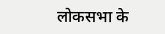लोकसभा के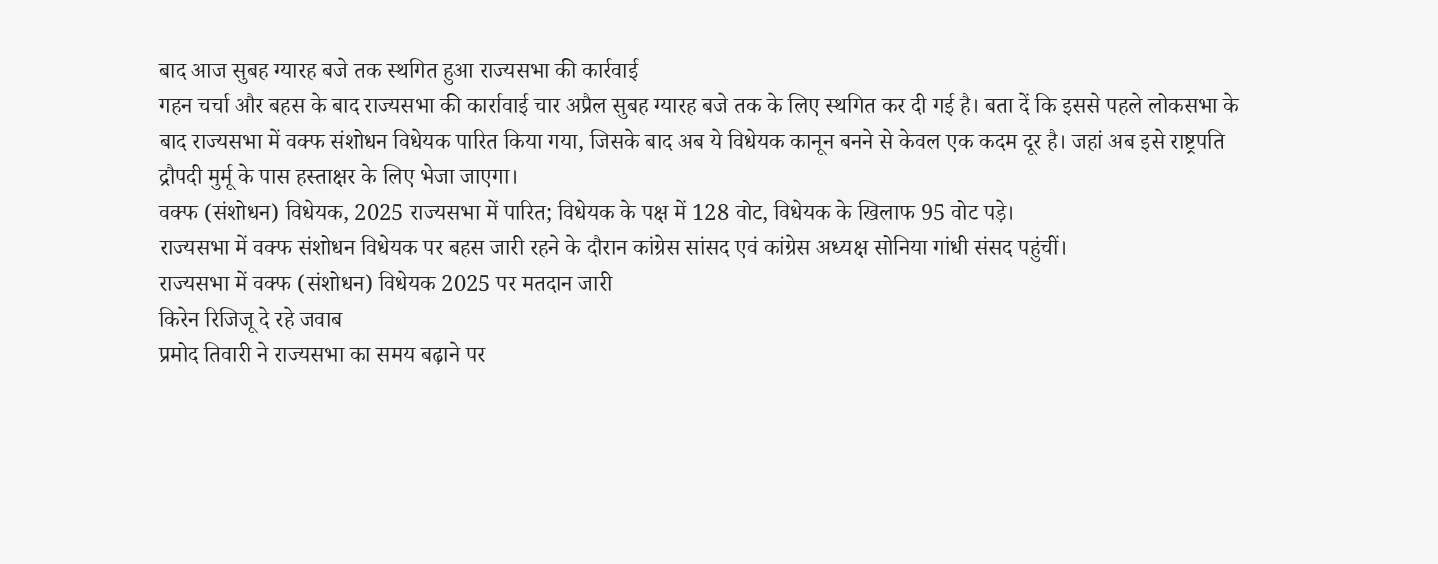बाद आज सुबह ग्यारह बजे तक स्थगित हुआ राज्यसभा की कार्रवाई
गहन चर्चा और बहस के बाद राज्यसभा की कार्रावाई चार अप्रैल सुबह ग्यारह बजे तक के लिए स्थगित कर दी गई है। बता दें कि इससे पहले लोकसभा के बाद राज्यसभा में वक्फ संशोधन विधेयक पारित किया गया, जिसके बाद अब ये विधेयक कानून बनने से केवल एक कदम दूर है। जहां अब इसे राष्ट्रपति द्रौपदी मुर्मू के पास हस्ताक्षर के लिए भेजा जाएगा।
वक्फ (संशोधन) विधेयक, 2025 राज्यसभा में पारित; विधेयक के पक्ष में 128 वोट, विधेयक के खिलाफ 95 वोट पड़े।
राज्यसभा में वक्फ संशोधन विधेयक पर बहस जारी रहने के दौरान कांग्रेस सांसद एवं कांग्रेस अध्यक्ष सोनिया गांधी संसद पहुंचीं।
राज्यसभा में वक्फ (संशोधन) विधेयक 2025 पर मतदान जारी
किरेन रिजिजू दे रहे जवाब
प्रमोद तिवारी ने राज्यसभा का समय बढ़ाने पर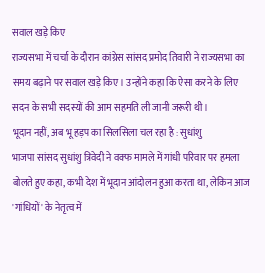सवाल खड़े किए
राज्यसभा में चर्चा के दौरान कांग्रेस सांसद प्रमोद तिवारी ने राज्यसभा का समय बढ़ाने पर सवाल खड़े किए। उन्होंने कहा कि ऐसा करने के लिए सदन के सभी सदस्यों की आम सहमति ली जानी जरूरी थी।
भूदान नहीं, अब भू हड़प का सिलसिला चल रहा है : सुधांशु
भाजपा सांसद सुधांशु त्रिवेदी ने वक्फ मामले में गांधी परिवार पर हमला बोलते हुए कहा, कभी देश में भूदान आंदोलन हुआ करता था, लेकिन आज 'गांधियों' के नेतृत्व में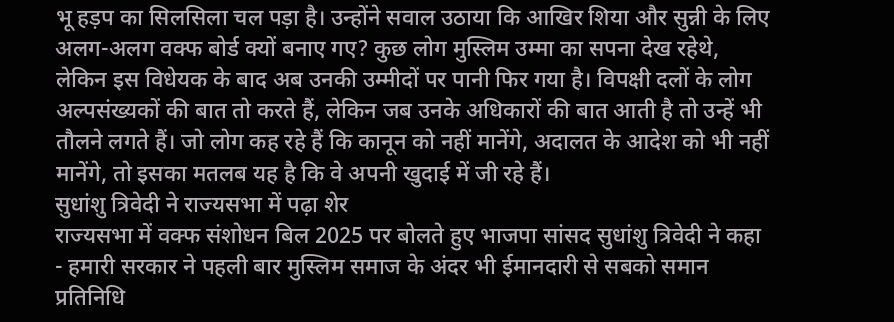भू हड़प का सिलसिला चल पड़ा है। उन्होंने सवाल उठाया कि आखिर शिया और सुन्नी के लिए अलग-अलग वक्फ बोर्ड क्यों बनाए गए? कुछ लोग मुस्लिम उम्मा का सपना देख रहेथे, लेकिन इस विधेयक के बाद अब उनकी उम्मीदों पर पानी फिर गया है। विपक्षी दलों के लोग अल्पसंख्यकों की बात तो करते हैं, लेकिन जब उनके अधिकारों की बात आती है तो उन्हें भी तौलने लगते हैं। जो लोग कह रहे हैं कि कानून को नहीं मानेंगे, अदालत के आदेश को भी नहीं मानेंगे, तो इसका मतलब यह है कि वे अपनी खुदाई में जी रहे हैं।
सुधांशु त्रिवेदी ने राज्यसभा में पढ़ा शेर
राज्यसभा में वक्फ संशोधन बिल 2025 पर बोलते हुए भाजपा सांसद सुधांशु त्रिवेदी ने कहा - हमारी सरकार ने पहली बार मुस्लिम समाज के अंदर भी ईमानदारी से सबको समान प्रतिनिधि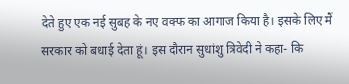देते हुए एक नई सुबह के नए वक्फ का आगाज किया है। इसके लिए मैं सरकार को बधाई देता हूं। इस दौरान सुधांशु त्रिवेदी ने कहा- कि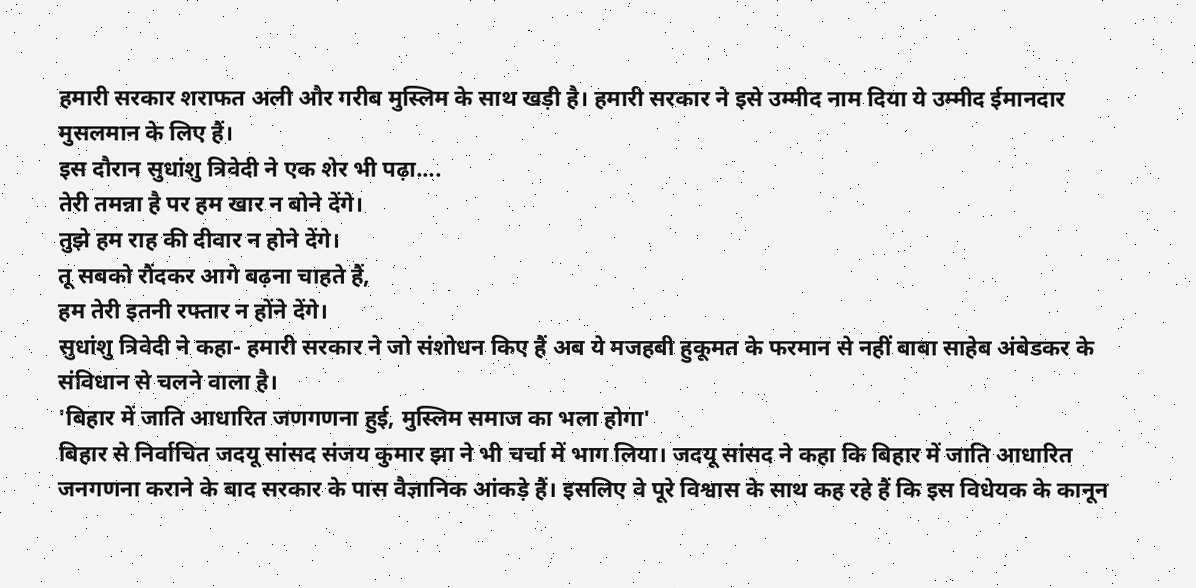हमारी सरकार शराफत अली और गरीब मुस्लिम के साथ खड़ी है। हमारी सरकार ने इसे उम्मीद नाम दिया ये उम्मीद ईमानदार मुसलमान के लिए हैं।
इस दौरान सुधांशु त्रिवेदी ने एक शेर भी पढ़ा....
तेरी तमन्ना है पर हम खार न बोने देंगे।
तुझे हम राह की दीवार न होने देंगे।
तू सबको रौंदकर आगे बढ़ना चाहते हैं,
हम तेरी इतनी रफ्तार न होंने देंगे।
सुधांशु त्रिवेदी ने कहा- हमारी सरकार ने जो संशोधन किए हैं अब ये मजहबी हुकूमत के फरमान से नहीं बाबा साहेब अंबेडकर के संविधान से चलने वाला है।
'बिहार में जाति आधारित जणगणना हुई, मुस्लिम समाज का भला होगा'
बिहार से निर्वाचित जदयू सांसद संजय कुमार झा ने भी चर्चा में भाग लिया। जदयू सांसद ने कहा कि बिहार में जाति आधारित जनगणना कराने के बाद सरकार के पास वैज्ञानिक आंकड़े हैं। इसलिए वे पूरे विश्वास के साथ कह रहे हैं कि इस विधेयक के कानून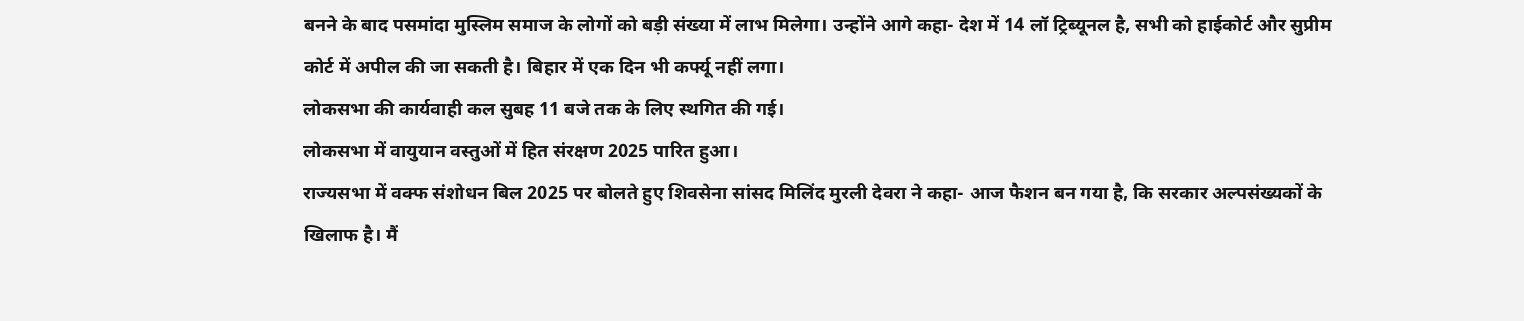बनने के बाद पसमांदा मुस्लिम समाज के लोगों को बड़ी संख्या में लाभ मिलेगा। उन्होंने आगे कहा- देश में 14 लॉ ट्रिब्यूनल है, सभी को हाईकोर्ट और सुप्रीम कोर्ट में अपील की जा सकती है। बिहार में एक दिन भी कर्फ्यू नहीं लगा।
लोकसभा की कार्यवाही कल सुबह 11 बजे तक के लिए स्थगित की गई।
लोकसभा में वायुयान वस्तुओं में हित संरक्षण 2025 पारित हुआ।
राज्यसभा में वक्फ संशोधन बिल 2025 पर बोलते हुए शिवसेना सांसद मिलिंद मुरली देवरा ने कहा- आज फैशन बन गया है, कि सरकार अल्पसंख्यकों के खिलाफ है। मैं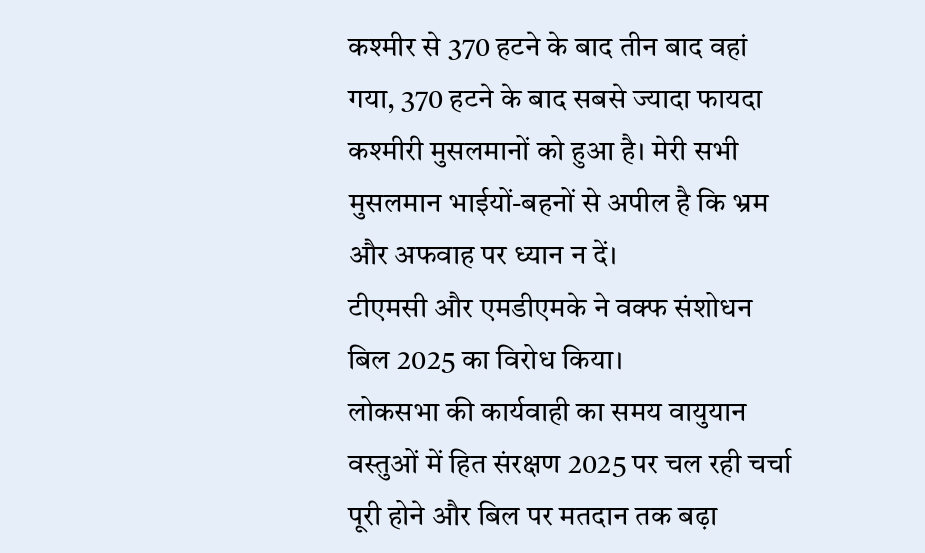कश्मीर से 370 हटने के बाद तीन बाद वहां गया, 370 हटने के बाद सबसे ज्यादा फायदा कश्मीरी मुसलमानों को हुआ है। मेरी सभी मुसलमान भाईयों-बहनों से अपील है कि भ्रम और अफवाह पर ध्यान न दें।
टीएमसी और एमडीएमके ने वक्फ संशोधन बिल 2025 का विरोध किया।
लोकसभा की कार्यवाही का समय वायुयान वस्तुओं में हित संरक्षण 2025 पर चल रही चर्चा पूरी होने और बिल पर मतदान तक बढ़ा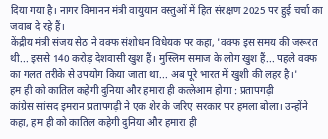दिया गया है। नागर विमानन मंत्री वायुयान वस्तुओं में हित संरक्षण 2025 पर हुई चर्चा का जवाब दे रहे हैं।
केंद्रीय मंत्री संजय सेठ ने वक्फ संशोधन विधेयक पर कहा, 'वक्फ इस समय की जरूरत थी... इससे 140 करोड़ देशवासी खुश हैं। मुस्लिम समाज के लोग खुश हैं... पहले वक्फ का गलत तरीके से उपयोग किया जाता था... अब पूरे भारत में खुशी की लहर है।'
हम ही को कातिल कहेगी दुनिया और हमारा ही कत्लेआम होगा : प्रतापगढ़ी
कांग्रेस सांसद इमरान प्रतापगढ़ी ने एक शेर के जरिए सरकार पर हमला बोला। उन्होंने कहा, हम ही को कातिल कहेगी दुनिया और हमारा ही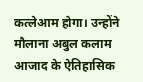कत्लेआम होगा। उन्होंने मौलाना अबुल कलाम आजाद के ऐतिहासिक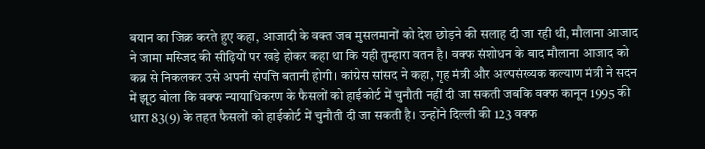बयान का जिक्र करते हुए कहा, आजादी के वक्त जब मुसलमानों को देश छोड़ने की सलाह दी जा रही थी, मौलाना आजाद ने जामा मस्जिद की सीढ़ियों पर खड़े होकर कहा था कि यही तुम्हारा वतन है। वक्फ संशोधन के बाद मौलाना आजाद को कब्र से निकलकर उसे अपनी संपत्ति बतानी होगी। कांग्रेस सांसद ने कहा, गृह मंत्री और अल्पसंख्यक कल्याण मंत्री ने सदन में झूठ बोला कि वक्फ न्यायाधिकरण के फैसलों को हाईकोर्ट में चुनौती नहीं दी जा सकती जबकि वक्फ कानून 1995 की धारा 83(9) के तहत फैसलों को हाईकोर्ट में चुनौती दी जा सकती है। उन्होंने दिल्ली की 123 वक्फ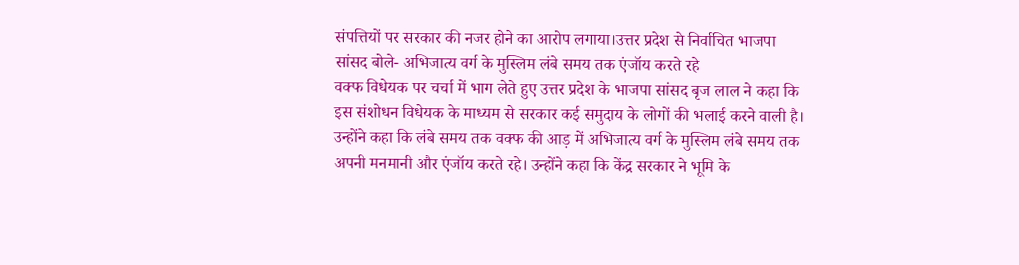संपत्तियों पर सरकार की नजर होने का आरोप लगाया।उत्तर प्रदेश से निर्वाचित भाजपा सांसद बोले- अभिजात्य वर्ग के मुस्लिम लंबे समय तक एंजॉय करते रहे
वक्फ विधेयक पर चर्चा में भाग लेते हुए उत्तर प्रदेश के भाजपा सांसद बृज लाल ने कहा कि इस संशोधन विधेयक के माध्यम से सरकार कई समुदाय के लोगों की भलाई करने वाली है। उन्होंने कहा कि लंबे समय तक वक्फ की आड़ में अभिजात्य वर्ग के मुस्लिम लंबे समय तक अपनी मनमानी और एंजॉय करते रहे। उन्होंने कहा कि केंद्र सरकार ने भूमि के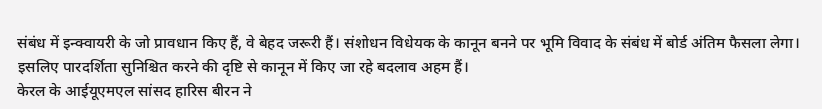संबंध में इन्क्वायरी के जो प्रावधान किए हैं, वे बेहद जरूरी हैं। संशोधन विधेयक के कानून बनने पर भूमि विवाद के संबंध में बोर्ड अंतिम फैसला लेगा। इसलिए पारदर्शिता सुनिश्चित करने की दृष्टि से कानून में किए जा रहे बदलाव अहम हैं।
केरल के आईयूएमएल सांसद हारिस बीरन ने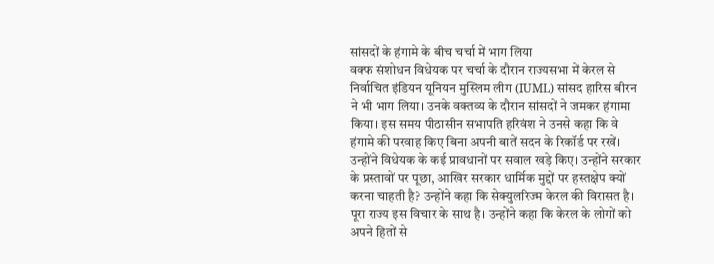सांसदों के हंगामे के बीच चर्चा में भाग लिया
वक्फ संशोधन विधेयक पर चर्चा के दौरान राज्यसभा में केरल से निर्वाचित इंडियन यूनियन मुस्लिम लीग (IUML) सांसद हारिस बीरन ने भी भाग लिया। उनके वक्तव्य के दौरान सांसदों ने जमकर हंगामा किया। इस समय पीठासीन सभापति हरिवंश ने उनसे कहा कि वे हंगामे की परवाह किए बिना अपनी बातें सदन के रिकॉर्ड पर रखें। उन्होंने विधेयक के कई प्रावधानों पर सवाल खड़े किए। उन्होंने सरकार के प्रस्तावों पर पूछा, आखिर सरकार धार्मिक मुद्दों पर हस्तक्षेप क्यों करना चाहती है? उन्होंने कहा कि सेक्युलरिज्म केरल की विरासत है। पूरा राज्य इस विचार के साथ है। उन्होंने कहा कि केरल के लोगों को अपने हितों से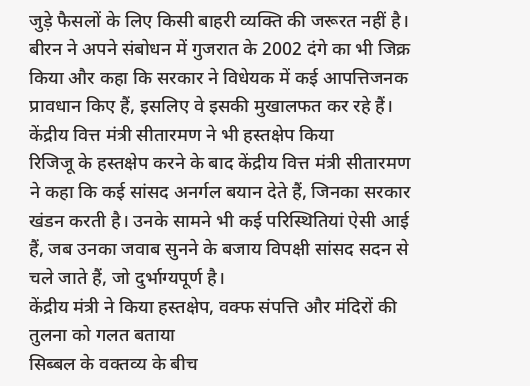जुड़े फैसलों के लिए किसी बाहरी व्यक्ति की जरूरत नहीं है। बीरन ने अपने संबोधन में गुजरात के 2002 दंगे का भी जिक्र किया और कहा कि सरकार ने विधेयक में कई आपत्तिजनक प्रावधान किए हैं, इसलिए वे इसकी मुखालफत कर रहे हैं।
केंद्रीय वित्त मंत्री सीतारमण ने भी हस्तक्षेप किया
रिजिजू के हस्तक्षेप करने के बाद केंद्रीय वित्त मंत्री सीतारमण ने कहा कि कई सांसद अनर्गल बयान देते हैं, जिनका सरकार खंडन करती है। उनके सामने भी कई परिस्थितियां ऐसी आई हैं, जब उनका जवाब सुनने के बजाय विपक्षी सांसद सदन से चले जाते हैं, जो दुर्भाग्यपूर्ण है।
केंद्रीय मंत्री ने किया हस्तक्षेप, वक्फ संपत्ति और मंदिरों की तुलना को गलत बताया
सिब्बल के वक्तव्य के बीच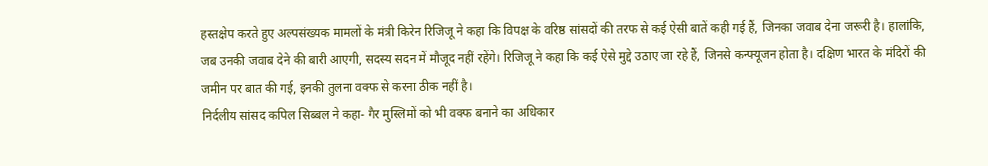हस्तक्षेप करते हुए अल्पसंख्यक मामलों के मंत्री किरेन रिजिजू ने कहा कि विपक्ष के वरिष्ठ सांसदों की तरफ से कई ऐसी बातें कही गई हैं, जिनका जवाब देना जरूरी है। हालांकि, जब उनकी जवाब देने की बारी आएगी, सदस्य सदन में मौजूद नहीं रहेंगे। रिजिजू ने कहा कि कई ऐसे मुद्दे उठाए जा रहे हैं, जिनसे कन्फ्यूजन होता है। दक्षिण भारत के मंदिरों की जमीन पर बात की गई, इनकी तुलना वक्फ से करना ठीक नहीं है।
निर्दलीय सांसद कपिल सिब्बल ने कहा- गैर मुस्लिमों को भी वक्फ बनाने का अधिकार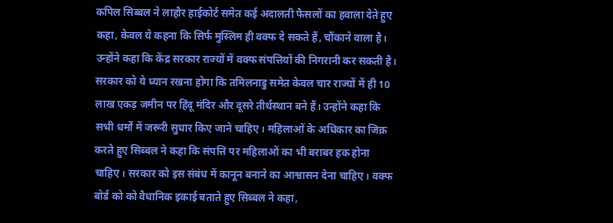कपिल सिब्बल ने लाहौर हाईकोर्ट समेत कई अदालती फैसलों का हवाला देते हुए कहा, केवल ये कहना कि सिर्फ मुस्लिम ही वक्फ दे सकते हैं, चौंकाने वाला है। उन्होंने कहा कि केंद्र सरकार राज्यों में वक्फ संपत्तियों की निगरानी कर सकती है। सरकार को ये ध्यान रखना होगा कि तमिलनाडु समेत केवल चार राज्यों में ही 10 लाख एकड़ जमीन पर हिंदू मंदिर और दूसरे तीर्थस्थान बने हैं। उन्होंने कहा कि सभी धर्मों में जरूरी सुधार किए जाने चाहिए। महिलाओं के अधिकार का जिक्र करते हुए सिब्बल ने कहा कि संपत्ति पर महिलाओं का भी बराबर हक होना चाहिए। सरकार को इस संबंध में कानून बनाने का आश्वासन देना चाहिए। वक्फ बोर्ड को को वैधानिक इकाई बताते हुए सिब्बल ने कहा,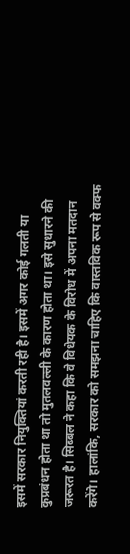इसमें सरकार नियुक्तियां करती रही है। इसमें अगर कोई गलती या कुप्रबंधन होता था तो मुतलवल्ली के कारण होता था। इसे सुधारने की जरूरत है। सिब्बल ने कहा कि वे विधेयक के विरोध में अपना मतदान करेंगे। हालांकि, सरकार को समझना चाहिए कि वास्तविक रूप से वक्फ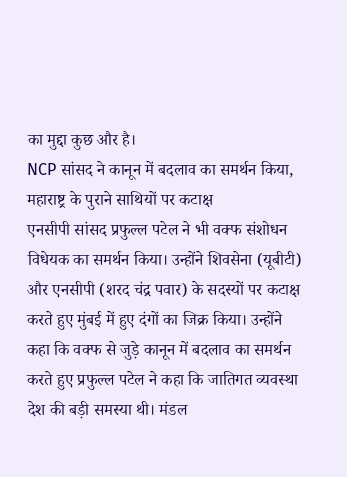का मुद्दा कुछ और है।
NCP सांसद ने कानून में बदलाव का समर्थन किया, महाराष्ट्र के पुराने साथियों पर कटाक्ष
एनसीपी सांसद प्रफुल्ल पटेल ने भी वक्फ संशोधन विधेयक का समर्थन किया। उन्होंने शिवसेना (यूबीटी) और एनसीपी (शरद चंद्र पवार) के सदस्यों पर कटाक्ष करते हुए मुंबई में हुए दंगों का जिक्र किया। उन्होंने कहा कि वक्फ से जुड़े कानून में बदलाव का समर्थन करते हुए प्रफुल्ल पटेल ने कहा कि जातिगत व्यवस्था देश की बड़ी समस्या थी। मंडल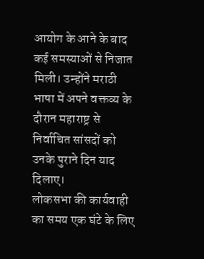आयोग के आने के बाद कई समस्याओं से निजात मिली। उन्होंने मराठी भाषा में अपने वक्तव्य के दौरान महाराष्ट्र से निर्वाचित सांसदों को उनके पुराने दिन याद दिलाए।
लोकसभा की कार्यवाही का समय एक घंटे के लिए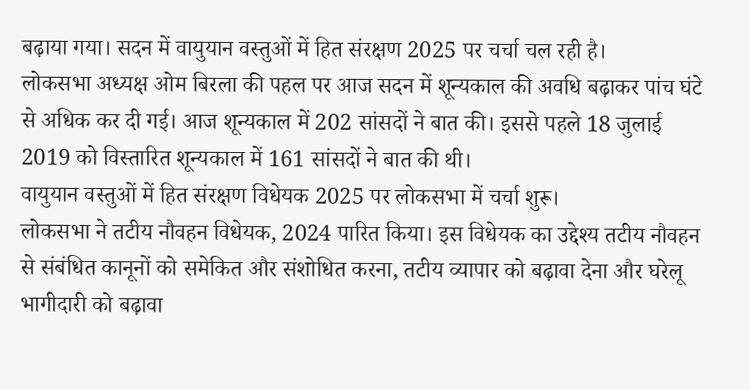बढ़ाया गया। सदन में वायुयान वस्तुओं में हित संरक्षण 2025 पर चर्चा चल रही है।
लोकसभा अध्यक्ष ओम बिरला की पहल पर आज सदन में शून्यकाल की अवधि बढ़ाकर पांच घंटे से अधिक कर दी गई। आज शून्यकाल में 202 सांसदों ने बात की। इससे पहले 18 जुलाई 2019 को विस्तारित शून्यकाल में 161 सांसदों ने बात की थी।
वायुयान वस्तुओं में हित संरक्षण विधेयक 2025 पर लोकसभा में चर्चा शुरू।
लोकसभा ने तटीय नौवहन विधेयक, 2024 पारित किया। इस विधेयक का उद्देश्य तटीय नौवहन से संबंधित कानूनों को समेकित और संशोधित करना, तटीय व्यापार को बढ़ावा देना और घरेलू भागीदारी को बढ़ावा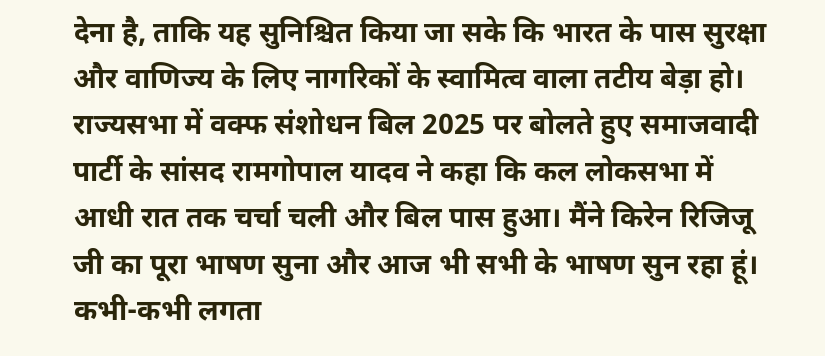देना है, ताकि यह सुनिश्चित किया जा सके कि भारत के पास सुरक्षा और वाणिज्य के लिए नागरिकों के स्वामित्व वाला तटीय बेड़ा हो।
राज्यसभा में वक्फ संशोधन बिल 2025 पर बोलते हुए समाजवादी पार्टी के सांसद रामगोपाल यादव ने कहा कि कल लोकसभा में आधी रात तक चर्चा चली और बिल पास हुआ। मैंने किरेन रिजिजू जी का पूरा भाषण सुना और आज भी सभी के भाषण सुन रहा हूं। कभी-कभी लगता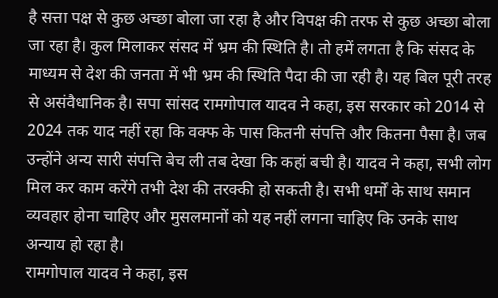है सत्ता पक्ष से कुछ अच्छा बोला जा रहा है और विपक्ष की तरफ से कुछ अच्छा बोला जा रहा है। कुल मिलाकर संसद में भ्रम की स्थिति है। तो हमें लगता है कि संसद के माध्यम से देश की जनता में भी भ्रम की स्थिति पैदा की जा रही है। यह बिल पूरी तरह से असंवैधानिक है। सपा सांसद रामगोपाल यादव ने कहा, इस सरकार को 2014 से 2024 तक याद नहीं रहा कि वक्फ के पास कितनी संपत्ति और कितना पैसा है। जब उन्होंने अन्य सारी संपत्ति बेच ली तब देखा कि कहां बची है। यादव ने कहा, सभी लोग मिल कर काम करेंगे तभी देश की तरक्की हो सकती है। सभी धर्मों के साथ समान व्यवहार होना चाहिए और मुसलमानों को यह नहीं लगना चाहिए कि उनके साथ अन्याय हो रहा है।
रामगोपाल यादव ने कहा, इस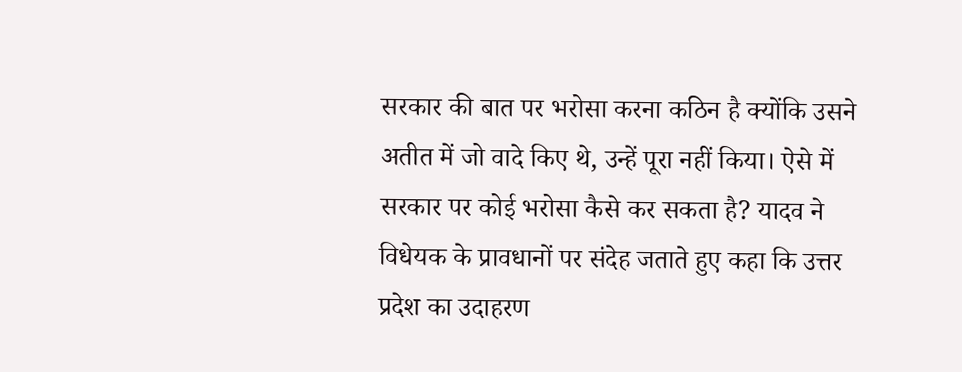सरकार की बात पर भरोसा करना कठिन है क्योंकि उसने अतीत में जो वादे किए थे, उन्हें पूरा नहीं किया। ऐसे में सरकार पर कोई भरोसा कैसे कर सकता है? यादव ने विधेयक के प्रावधानों पर संदेह जताते हुए कहा कि उत्तर प्रदेश का उदाहरण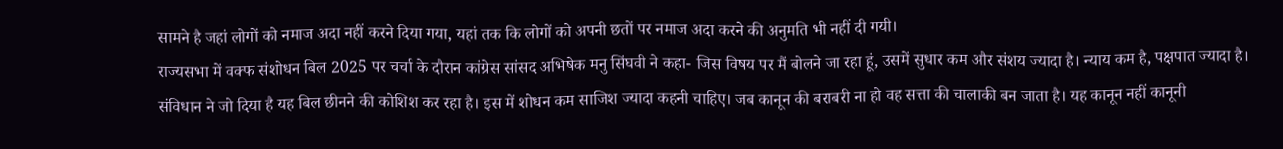सामने है जहां लोगों को नमाज अदा नहीं करने दिया गया, यहां तक कि लोगों को अपनी छतों पर नमाज अदा करने की अनुमति भी नहीं दी गयी।
राज्यसभा में वक्फ संशोधन बिल 2025 पर चर्चा के दौरान कांग्रेस सांसद अभिषेक मनु सिंघवी ने कहा- जिस विषय पर मैं बोलने जा रहा हूं, उसमें सुधार कम और संशय ज्यादा है। न्याय कम है, पक्षपात ज्यादा है। संविधान ने जो दिया है यह बिल छीनने की कोशिश कर रहा है। इस में शोधन कम साजिश ज्यादा कहनी चाहिए। जब कानून की बराबरी ना हो वह सत्ता की चालाकी बन जाता है। यह कानून नहीं कानूनी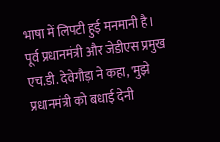भाषा में लिपटी हुई मनमानी है।
पूर्व प्रधानमंत्री और जेडीएस प्रमुख एच.डी. देवेगौड़ा ने कहा, 'मुझे प्रधानमंत्री को बधाई देनी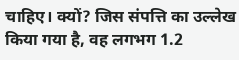चाहिए। क्यों? जिस संपत्ति का उल्लेख किया गया है, वह लगभग 1.2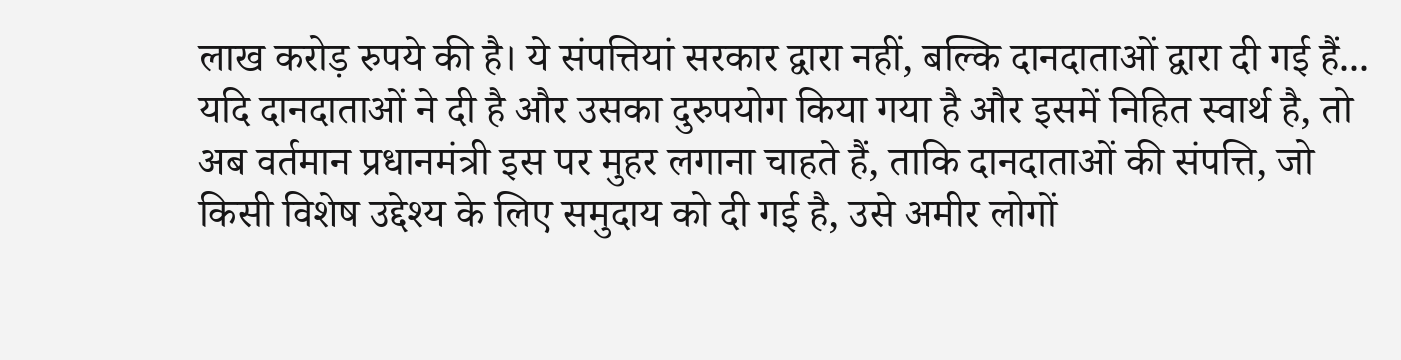लाख करोड़ रुपये की है। ये संपत्तियां सरकार द्वारा नहीं, बल्कि दानदाताओं द्वारा दी गई हैं... यदि दानदाताओं ने दी है और उसका दुरुपयोग किया गया है और इसमें निहित स्वार्थ है, तो अब वर्तमान प्रधानमंत्री इस पर मुहर लगाना चाहते हैं, ताकि दानदाताओं की संपत्ति, जो किसी विशेष उद्देश्य के लिए समुदाय को दी गई है, उसे अमीर लोगों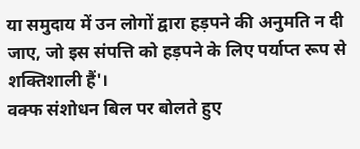या समुदाय में उन लोगों द्वारा हड़पने की अनुमति न दी जाए, जो इस संपत्ति को हड़पने के लिए पर्याप्त रूप से शक्तिशाली हैं'।
वक्फ संशोधन बिल पर बोलते हुए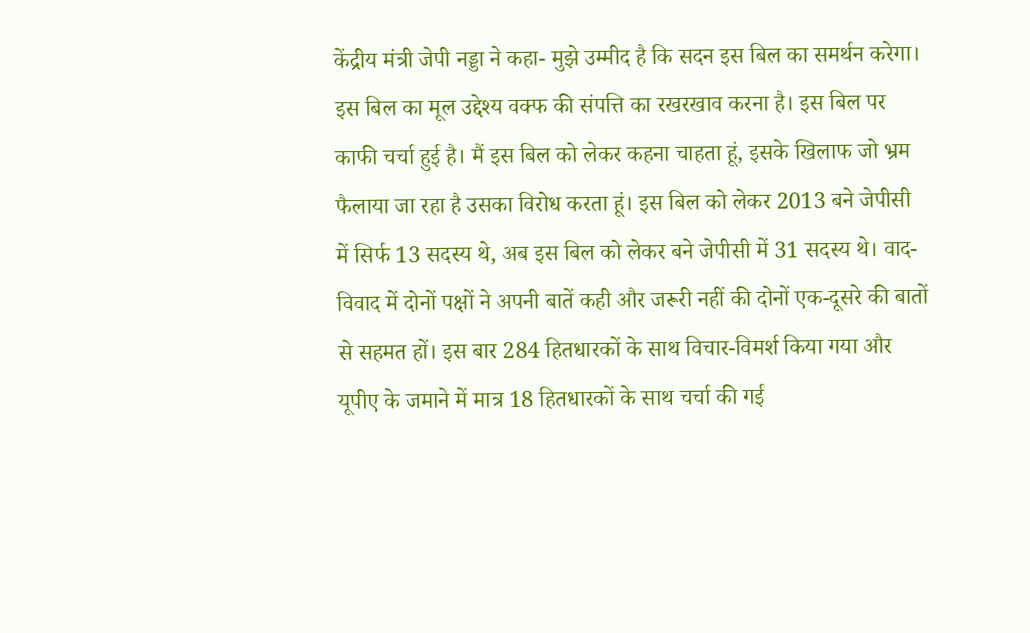केंद्रीय मंत्री जेपी नड्डा ने कहा- मुझे उम्मीद है कि सदन इस बिल का समर्थन करेगा। इस बिल का मूल उद्देश्य वक्फ की संपत्ति का रखरखाव करना है। इस बिल पर काफी चर्चा हुई है। मैं इस बिल को लेकर कहना चाहता हूं, इसके खिलाफ जो भ्रम फैलाया जा रहा है उसका विरोध करता हूं। इस बिल को लेकर 2013 बने जेपीसी में सिर्फ 13 सदस्य थे, अब इस बिल को लेकर बने जेपीसी में 31 सदस्य थे। वाद-विवाद में दोनों पक्षों ने अपनी बातें कही और जरूरी नहीं की दोनों एक-दूसरे की बातों से सहमत हों। इस बार 284 हितधारकों के साथ विचार-विमर्श किया गया और यूपीए के जमाने में मात्र 18 हितधारकों के साथ चर्चा की गई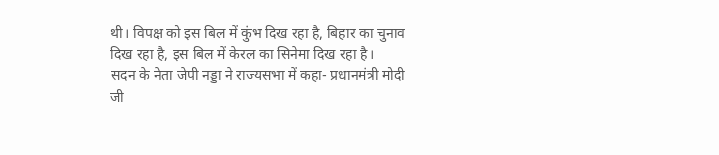थी। विपक्ष को इस बिल में कुंभ दिख रहा है, बिहार का चुनाव दिख रहा है, इस बिल में केरल का सिनेमा दिख रहा है।
सदन के नेता जेपी नड्डा ने राज्यसभा में कहा- प्रधानमंत्री मोदी जी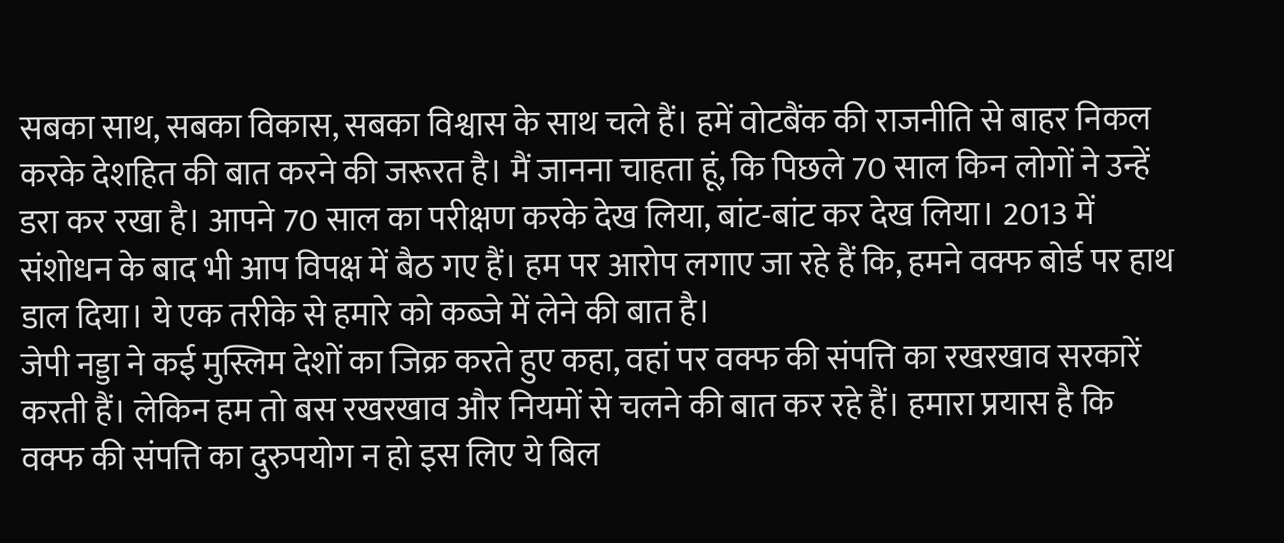सबका साथ, सबका विकास, सबका विश्वास के साथ चले हैं। हमें वोटबैंक की राजनीति से बाहर निकल करके देशहित की बात करने की जरूरत है। मैं जानना चाहता हूं, कि पिछले 70 साल किन लोगों ने उन्हें डरा कर रखा है। आपने 70 साल का परीक्षण करके देख लिया, बांट-बांट कर देख लिया। 2013 में संशोधन के बाद भी आप विपक्ष में बैठ गए हैं। हम पर आरोप लगाए जा रहे हैं कि, हमने वक्फ बोर्ड पर हाथ डाल दिया। ये एक तरीके से हमारे को कब्जे में लेने की बात है।
जेपी नड्डा ने कई मुस्लिम देशों का जिक्र करते हुए कहा, वहां पर वक्फ की संपत्ति का रखरखाव सरकारें करती हैं। लेकिन हम तो बस रखरखाव और नियमों से चलने की बात कर रहे हैं। हमारा प्रयास है कि वक्फ की संपत्ति का दुरुपयोग न हो इस लिए ये बिल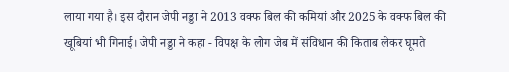लाया गया है। इस दौरान जेपी नड्डा ने 2013 वक्फ बिल की कमियां और 2025 के वक्फ बिल की खूबियां भी गिनाई। जेपी नड्डा ने कहा - विपक्ष के लोग जेब में संविधान की किताब लेकर घूमते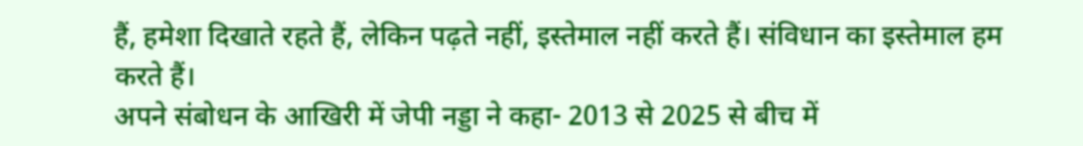हैं, हमेशा दिखाते रहते हैं, लेकिन पढ़ते नहीं, इस्तेमाल नहीं करते हैं। संविधान का इस्तेमाल हम करते हैं।
अपने संबोधन के आखिरी में जेपी नड्डा ने कहा- 2013 से 2025 से बीच में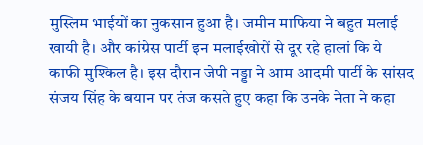मुस्लिम भाईयों का नुकसान हुआ है। जमीन माफिया ने बहुत मलाई खायी है। और कांग्रेस पार्टी इन मलाईखोरों से दूर रहे हालां कि ये काफी मुश्किल है। इस दौरान जेपी नड्डा ने आम आदमी पार्टी के सांसद संजय सिंह के बयान पर तंज कसते हुए कहा कि उनके नेता ने कहा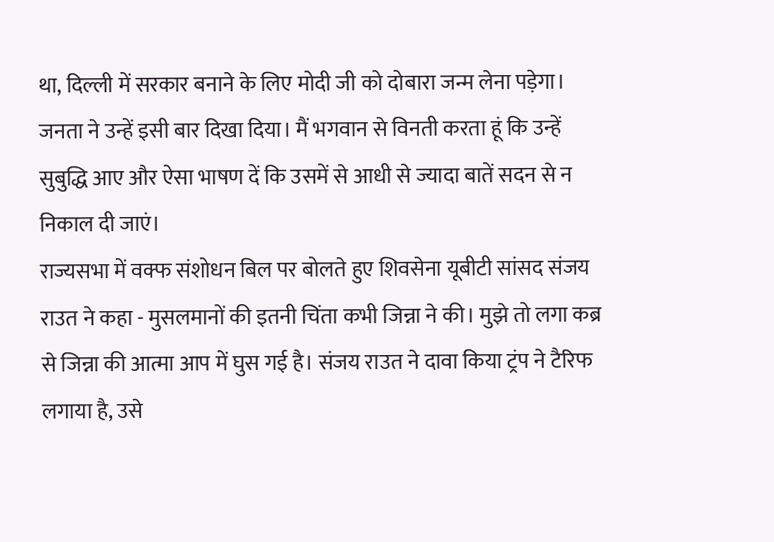था, दिल्ली में सरकार बनाने के लिए मोदी जी को दोबारा जन्म लेना पड़ेगा। जनता ने उन्हें इसी बार दिखा दिया। मैं भगवान से विनती करता हूं कि उन्हें सुबुद्धि आए और ऐसा भाषण दें कि उसमें से आधी से ज्यादा बातें सदन से न निकाल दी जाएं।
राज्यसभा में वक्फ संशोधन बिल पर बोलते हुए शिवसेना यूबीटी सांसद संजय राउत ने कहा - मुसलमानों की इतनी चिंता कभी जिन्ना ने की। मुझे तो लगा कब्र से जिन्ना की आत्मा आप में घुस गई है। संजय राउत ने दावा किया ट्रंप ने टैरिफ लगाया है, उसे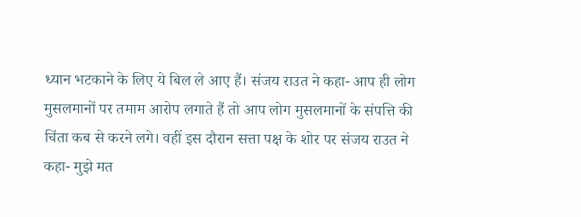ध्यान भटकाने के लिए ये बिल ले आए हैं। संजय राउत ने कहा- आप ही लोग मुसलमानों पर तमाम आरोप लगाते हैं तो आप लोग मुसलमानों के संपत्ति की चिंता कब से करने लगे। वहीं इस दौरान सत्ता पक्ष के शोर पर संजय राउत ने कहा- मुझे मत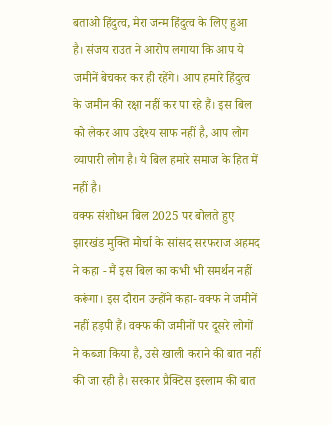बताओ हिंदुत्व, मेरा जन्म हिंदुत्व के लिए हुआ है। संजय राउत ने आरोप लगाया कि आप ये जमीनें बेचकर कर ही रहेंगे। आप हमारे हिंदुत्व के जमीन की रक्षा नहीं कर पा रहे हैं। इस बिल को लेकर आप उद्देश्य साफ नहीं है, आप लोग व्यापारी लोग है। ये बिल हमारे समाज के हित में नहीं है।
वक्फ संशोधन बिल 2025 पर बोलते हुए झारखंड मुक्ति मोर्चा के सांसद सरफराज अहमद ने कहा - मैं इस बिल का कभी भी समर्थन नहीं करूंगा। इस दौरान उन्होंने कहा- वक्फ ने जमीनें नहीं हड़पी हैं। वक्फ की जमीनों पर दूसरे लोगों ने कब्जा किया है, उसे खाली कराने की बात नहीं की जा रही है। सरकार प्रैक्टिस इस्लाम की बात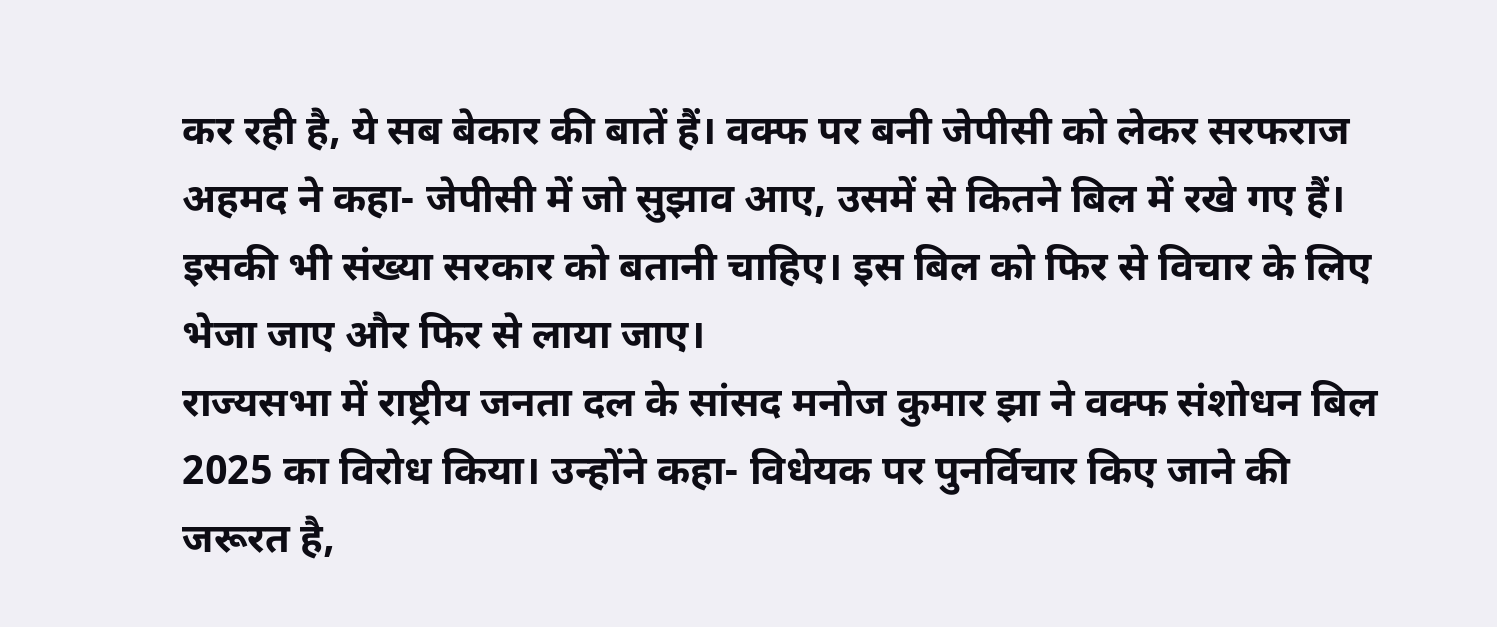कर रही है, ये सब बेकार की बातें हैं। वक्फ पर बनी जेपीसी को लेकर सरफराज अहमद ने कहा- जेपीसी में जो सुझाव आए, उसमें से कितने बिल में रखे गए हैं। इसकी भी संख्या सरकार को बतानी चाहिए। इस बिल को फिर से विचार के लिए भेजा जाए और फिर से लाया जाए।
राज्यसभा में राष्ट्रीय जनता दल के सांसद मनोज कुमार झा ने वक्फ संशोधन बिल 2025 का विरोध किया। उन्होंने कहा- विधेयक पर पुनर्विचार किए जाने की जरूरत है,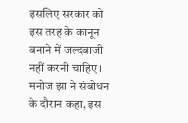इसलिए सरकार को इस तरह के कानून बनाने में जल्दबाजी नहीं करनी चाहिए। मनोज झा ने संबोधन के दौरान कहा, इस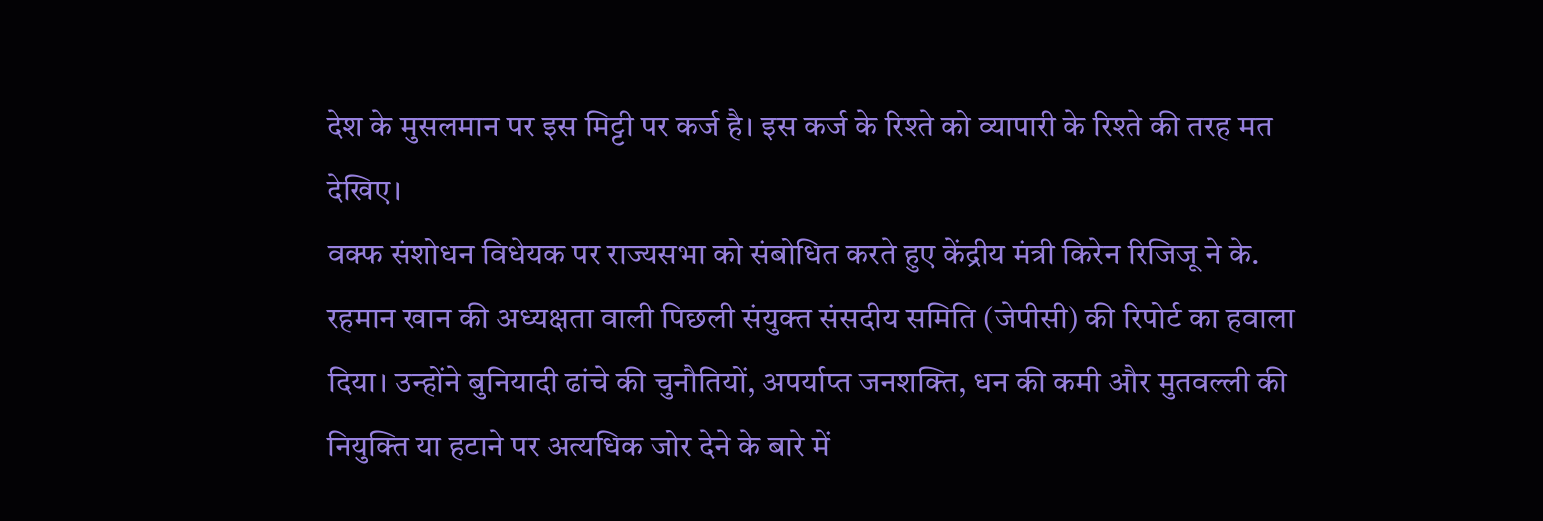देश के मुसलमान पर इस मिट्टी पर कर्ज है। इस कर्ज के रिश्ते को व्यापारी के रिश्ते की तरह मत देखिए।
वक्फ संशोधन विधेयक पर राज्यसभा को संबोधित करते हुए केंद्रीय मंत्री किरेन रिजिजू ने के. रहमान खान की अध्यक्षता वाली पिछली संयुक्त संसदीय समिति (जेपीसी) की रिपोर्ट का हवाला दिया। उन्होंने बुनियादी ढांचे की चुनौतियों, अपर्याप्त जनशक्ति, धन की कमी और मुतवल्ली की नियुक्ति या हटाने पर अत्यधिक जोर देने के बारे में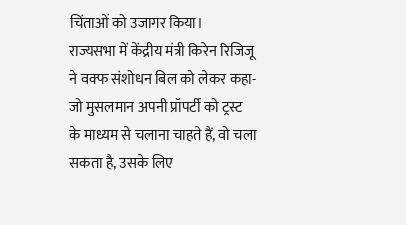चिंताओं को उजागर किया।
राज्यसभा में केंद्रीय मंत्री किरेन रिजिजू ने वक्फ संशोधन बिल को लेकर कहा- जो मुसलमान अपनी प्रॉपर्टी को ट्रस्ट के माध्यम से चलाना चाहते हैं, वो चला सकता है, उसके लिए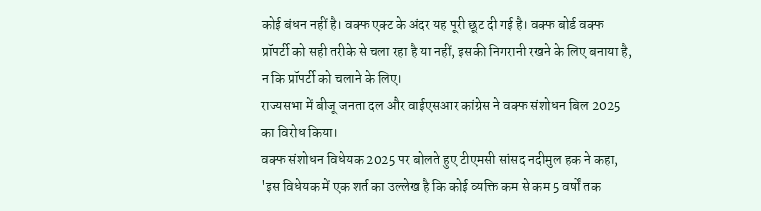कोई बंधन नहीं है। वक्फ एक्ट के अंदर यह पूरी छूट दी गई है। वक्फ बोर्ड वक्फ प्रॉपर्टी को सही तरीके से चला रहा है या नहीं, इसकी निगरानी रखने के लिए बनाया है, न कि प्रॉपर्टी को चलाने के लिए।
राज्यसभा में बीजू जनता दल और वाईएसआर कांग्रेस ने वक्फ संशोधन बिल 2025 का विरोध किया।
वक्फ संशोधन विधेयक 2025 पर बोलते हुए टीएमसी सांसद नदीमुल हक ने कहा, 'इस विधेयक में एक शर्त का उल्लेख है कि कोई व्यक्ति कम से कम 5 वर्षों तक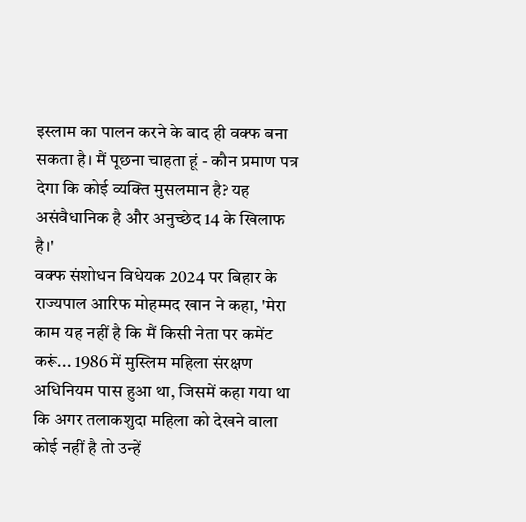इस्लाम का पालन करने के बाद ही वक्फ बना सकता है। मैं पूछना चाहता हूं - कौन प्रमाण पत्र देगा कि कोई व्यक्ति मुसलमान है? यह असंवैधानिक है और अनुच्छेद 14 के खिलाफ है।'
वक्फ संशोधन विधेयक 2024 पर बिहार के राज्यपाल आरिफ मोहम्मद खान ने कहा, 'मेरा काम यह नहीं है कि मैं किसी नेता पर कमेंट करूं... 1986 में मुस्लिम महिला संरक्षण अधिनियम पास हुआ था, जिसमें कहा गया था कि अगर तलाकशुदा महिला को देखने वाला कोई नहीं है तो उन्हें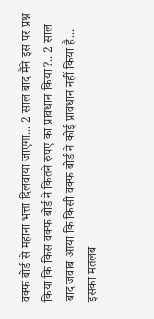वक्फ बोर्ड से महाना भत्ता दिलवाया जाएगा... 2 साल बाद मैंने इस पर प्रश्न किया कि किस वक्फ बोर्ड ने कितने रुपए का प्रावधान किया?.. 2 साल बाद जवाब आया कि किसी वक्फ बोर्ड ने कोई प्रावधान नहीं किया है... इसका मतलब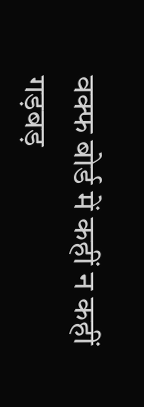वक्फ बोर्ड में कहीं न कहीं गड़बड़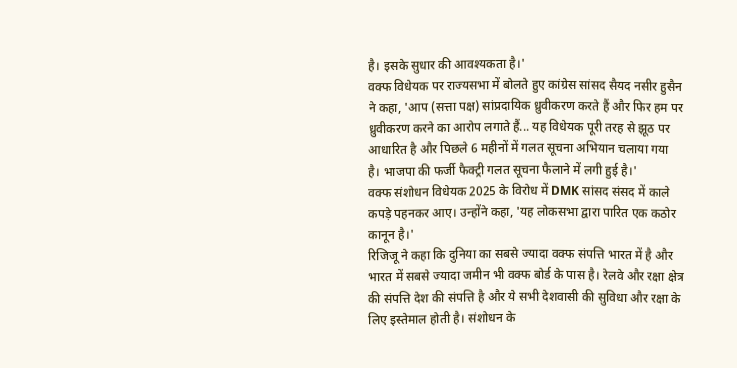है। इसके सुधार की आवश्यकता है।'
वक्फ विधेयक पर राज्यसभा में बोलते हुए कांग्रेस सांसद सैयद नसीर हुसैन ने कहा, 'आप (सत्ता पक्ष) सांप्रदायिक ध्रुवीकरण करते हैं और फिर हम पर ध्रुवीकरण करने का आरोप लगाते हैं... यह विधेयक पूरी तरह से झूठ पर आधारित है और पिछले 6 महीनों में गलत सूचना अभियान चलाया गया है। भाजपा की फर्जी फैक्ट्री गलत सूचना फैलाने में लगी हुई है।'
वक्फ संशोधन विधेयक 2025 के विरोध में DMK सांसद संसद में काले कपड़े पहनकर आए। उन्होंने कहा, 'यह लोकसभा द्वारा पारित एक कठोर कानून है।'
रिजिजू ने कहा कि दुनिया का सबसे ज्यादा वक्फ संपत्ति भारत में है और भारत में सबसे ज्यादा जमीन भी वक्फ बोर्ड के पास है। रेलवे और रक्षा क्षेत्र की संपत्ति देश की संपत्ति है और ये सभी देशवासी की सुविधा और रक्षा के लिए इस्तेमाल होती है। संशोधन के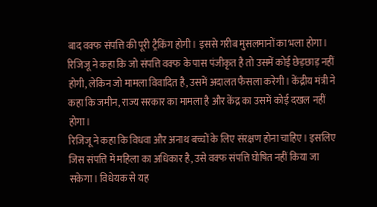बाद वक्फ संपत्ति की पूरी ट्रैकिंग होगी। इससे गरीब मुसलमानों का भला होगा। रिजिजू ने कहा कि जो संपत्ति वक्फ के पास पंजीकृत है तो उसमें कोई छेड़छाड़ नहीं होगी, लेकिन जो मामला विवादित है, उसमें अदालत फैसला करेगी। केंद्रीय मंत्री ने कहा कि जमीन, राज्य सरकार का मामला है और केंद्र का उसमें कोई दखल नहीं होगा।
रिजिजू ने कहा कि विधवा और अनाथ बच्चों के लिए संरक्षण होना चाहिए। इसलिए जिस संपत्ति में महिला का अधिकार है, उसे वक्फ संपत्ति घोषित नहीं किया जा सकेगा। विधेयक से यह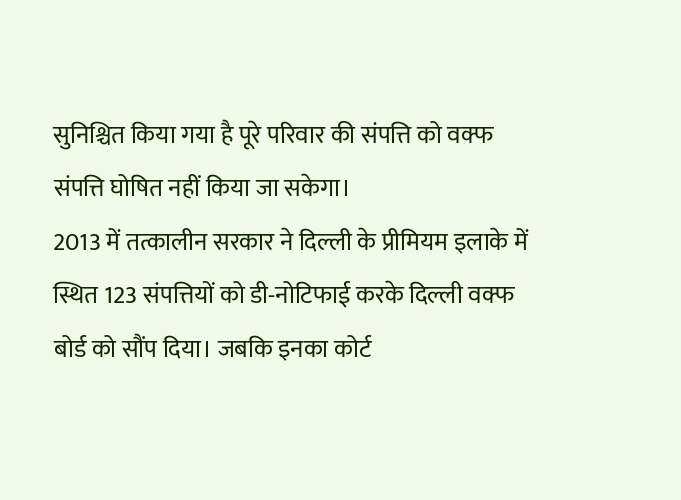सुनिश्चित किया गया है पूरे परिवार की संपत्ति को वक्फ संपत्ति घोषित नहीं किया जा सकेगा।
2013 में तत्कालीन सरकार ने दिल्ली के प्रीमियम इलाके में स्थित 123 संपत्तियों को डी-नोटिफाई करके दिल्ली वक्फ बोर्ड को सौंप दिया। जबकि इनका कोर्ट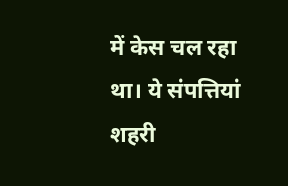में केस चल रहा था। ये संपत्तियां शहरी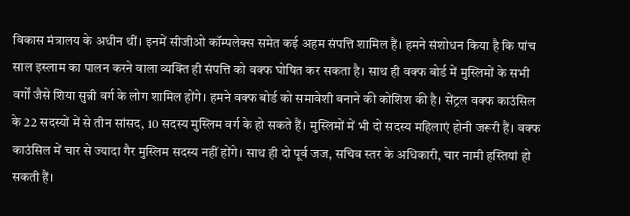विकास मंत्रालय के अधीन थीं। इनमें सीजीओ कॉम्पलेक्स समेत कई अहम संपत्ति शामिल हैं। हमने संशोधन किया है कि पांच साल इस्लाम का पालन करने वाला व्यक्ति ही संपत्ति को वक्फ घोषित कर सकता है। साथ ही वक्फ बोर्ड में मुस्लिमों के सभी वर्गों जैसे शिया सुन्नी वर्ग के लोग शामिल होंगे। हमने वक्फ बोर्ड को समावेशी बनाने की कोशिश की है। सेंट्रल वक्फ काउंसिल के 22 सदस्यों में से तीन सांसद, 10 सदस्य मुस्लिम वर्ग के हो सकते हैं। मुस्लिमों में भी दो सदस्य महिलाएं होनी जरूरी हैं। वक्फ काउंसिल में चार से ज्यादा गैर मुस्लिम सदस्य नहीं होंगे। साथ ही दो पूर्व जज, सचिव स्तर के अधिकारी, चार नामी हस्तियां हो सकती हैं।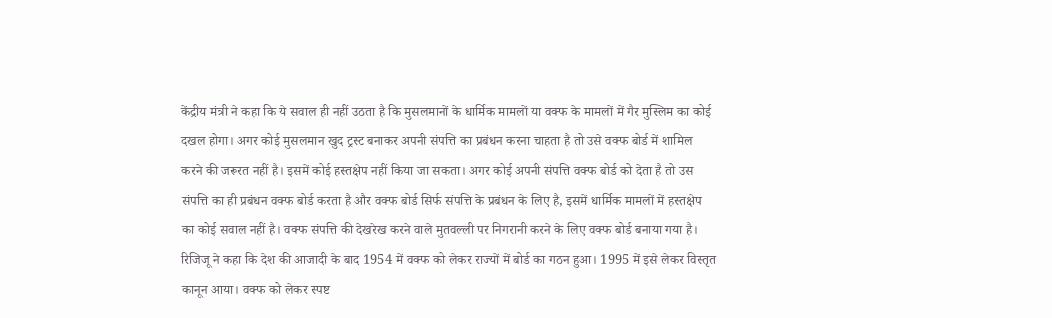केंद्रीय मंत्री ने कहा कि ये सवाल ही नहीं उठता है कि मुसलमानों के धार्मिक मामलों या वक्फ के मामलों में गैर मुस्लिम का कोई दखल होगा। अगर कोई मुसलमान खुद ट्रस्ट बनाकर अपनी संपत्ति का प्रबंधन करना चाहता है तो उसे वक्फ बोर्ड में शामिल करने की जरूरत नहीं है। इसमें कोई हस्तक्षेप नहीं किया जा सकता। अगर कोई अपनी संपत्ति वक्फ बोर्ड को देता है तो उस संपत्ति का ही प्रबंधन वक्फ बोर्ड करता है और वक्फ बोर्ड सिर्फ संपत्ति के प्रबंधन के लिए है, इसमें धार्मिक मामलों में हस्तक्षेप का कोई सवाल नहीं है। वक्फ संपत्ति की देखरेख करने वाले मुतवल्ली पर निगरानी करने के लिए वक्फ बोर्ड बनाया गया है।
रिजिजू ने कहा कि देश की आजादी के बाद 1954 में वक्फ को लेकर राज्यों में बोर्ड का गठन हुआ। 1995 में इसे लेकर विस्तृत कानून आया। वक्फ को लेकर स्पष्ट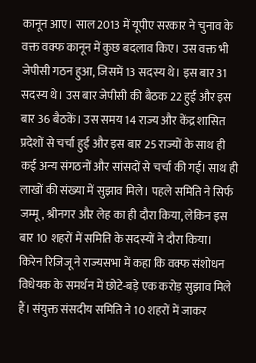कानून आए। साल 2013 में यूपीए सरकार ने चुनाव के वक्त वक्फ कानून में कुछ बदलाव किए। उस वक्त भी जेपीसी गठन हुआ, जिसमें 13 सदस्य थे। इस बार 31 सदस्य थे। उस बार जेपीसी की बैठक 22 हुईं और इस बार 36 बैठकें। उस समय 14 राज्य और केंद्र शासित प्रदेशों से चर्चा हुई और इस बार 25 राज्यों के साथ ही कई अन्य संगठनों और सांसदों से चर्चा की गई। साथ ही लाखों की संख्या में सुझाव मिले। पहले समिति ने सिर्फ जम्मू, श्रीनगर औऱ लेह का ही दौरा किया, लेकिन इस बार 10 शहरों में समिति के सदस्यों ने दौरा किया।
किरेन रिजिजू ने राज्यसभा में कहा कि वक्फ संशोधन विधेयक के समर्थन में छोटे-बड़े एक करोड़ सुझाव मिले हैं। संयुक्त संसदीय समिति ने 10 शहरों में जाकर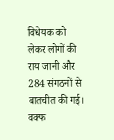विधेयक को लेकर लोगों की राय जानी और 284 संगठनों से बातचीत की गई।
वक्फ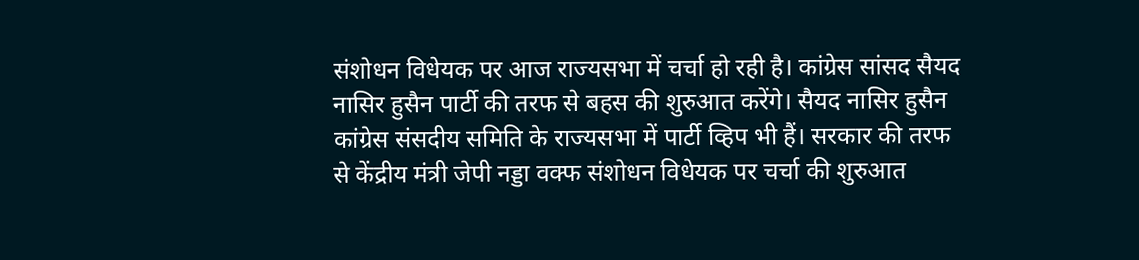संशोधन विधेयक पर आज राज्यसभा में चर्चा हो रही है। कांग्रेस सांसद सैयद नासिर हुसैन पार्टी की तरफ से बहस की शुरुआत करेंगे। सैयद नासिर हुसैन कांग्रेस संसदीय समिति के राज्यसभा में पार्टी व्हिप भी हैं। सरकार की तरफ से केंद्रीय मंत्री जेपी नड्डा वक्फ संशोधन विधेयक पर चर्चा की शुरुआत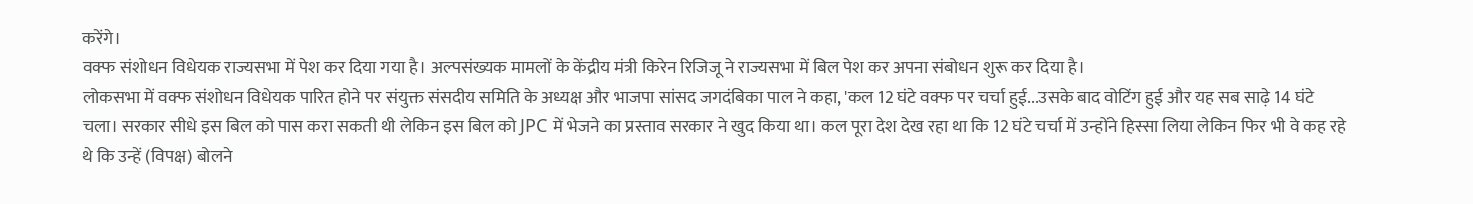करेंगे।
वक्फ संशोधन विधेयक राज्यसभा में पेश कर दिया गया है। अल्पसंख्यक मामलों के केंद्रीय मंत्री किरेन रिजिजू ने राज्यसभा में बिल पेश कर अपना संबोधन शुरू कर दिया है।
लोकसभा में वक्फ संशोधन विधेयक पारित होने पर संयुक्त संसदीय समिति के अध्यक्ष और भाजपा सांसद जगदंबिका पाल ने कहा, 'कल 12 घंटे वक्फ पर चर्चा हुई...उसके बाद वोटिंग हुई और यह सब साढ़े 14 घंटे चला। सरकार सीधे इस बिल को पास करा सकती थी लेकिन इस बिल को JPC में भेजने का प्रस्ताव सरकार ने खुद किया था। कल पूरा देश देख रहा था कि 12 घंटे चर्चा में उन्होंने हिस्सा लिया लेकिन फिर भी वे कह रहे थे कि उन्हें (विपक्ष) बोलने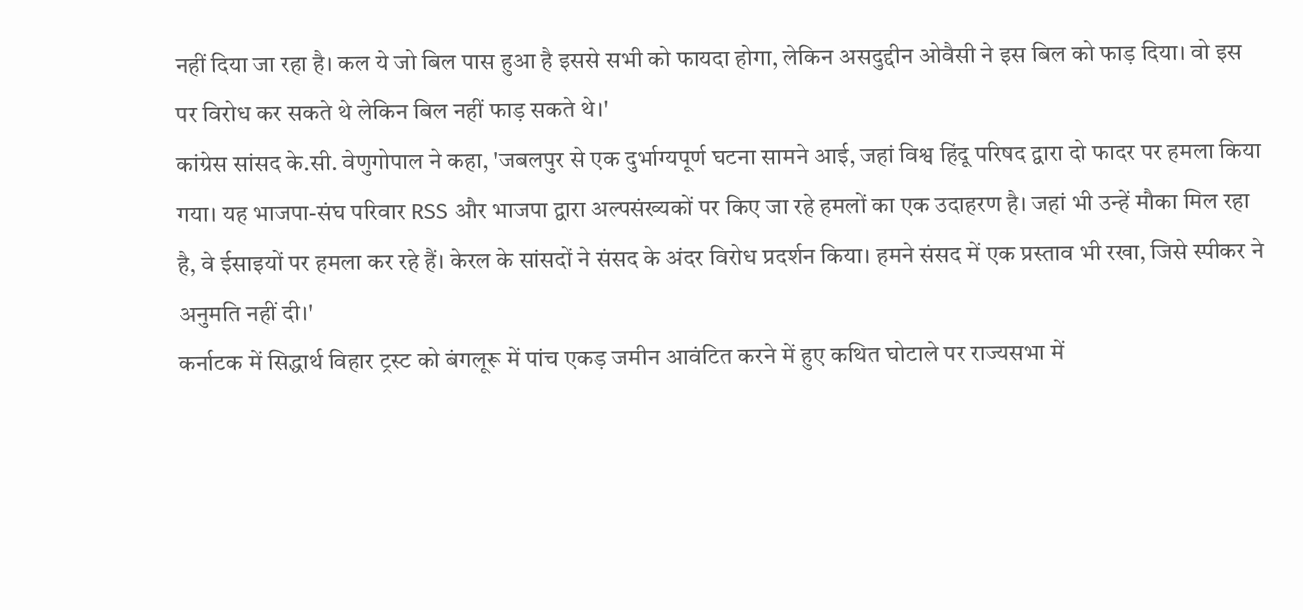नहीं दिया जा रहा है। कल ये जो बिल पास हुआ है इससे सभी को फायदा होगा, लेकिन असदुद्दीन ओवैसी ने इस बिल को फाड़ दिया। वो इस पर विरोध कर सकते थे लेकिन बिल नहीं फाड़ सकते थे।'
कांग्रेस सांसद के.सी. वेणुगोपाल ने कहा, 'जबलपुर से एक दुर्भाग्यपूर्ण घटना सामने आई, जहां विश्व हिंदू परिषद द्वारा दो फादर पर हमला किया गया। यह भाजपा-संघ परिवार RSS और भाजपा द्वारा अल्पसंख्यकों पर किए जा रहे हमलों का एक उदाहरण है। जहां भी उन्हें मौका मिल रहा है, वे ईसाइयों पर हमला कर रहे हैं। केरल के सांसदों ने संसद के अंदर विरोध प्रदर्शन किया। हमने संसद में एक प्रस्ताव भी रखा, जिसे स्पीकर ने अनुमति नहीं दी।'
कर्नाटक में सिद्धार्थ विहार ट्रस्ट को बंगलूरू में पांच एकड़ जमीन आवंटित करने में हुए कथित घोटाले पर राज्यसभा में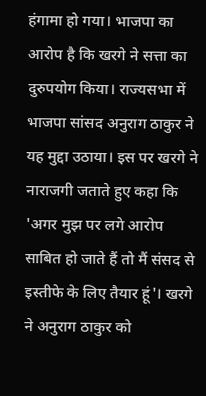हंगामा हो गया। भाजपा का आरोप है कि खरगे ने सत्ता का दुरुपयोग किया। राज्यसभा में भाजपा सांसद अनुराग ठाकुर ने यह मुद्दा उठाया। इस पर खरगे ने नाराजगी जताते हुए कहा कि 'अगर मुझ पर लगे आरोप साबित हो जाते हैं तो मैं संसद से इस्तीफे के लिए तैयार हूं'। खरगे ने अनुराग ठाकुर को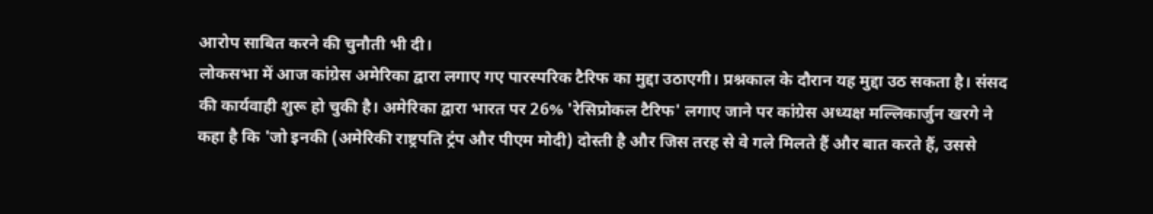आरोप साबित करने की चुनौती भी दी।
लोकसभा में आज कांग्रेस अमेरिका द्वारा लगाए गए पारस्परिक टैरिफ का मुद्दा उठाएगी। प्रश्नकाल के दौरान यह मुद्दा उठ सकता है। संसद की कार्यवाही शुरू हो चुकी है। अमेरिका द्वारा भारत पर 26% 'रेसिप्रोकल टैरिफ' लगाए जाने पर कांग्रेस अध्यक्ष मल्लिकार्जुन खरगे ने कहा है कि 'जो इनकी (अमेरिकी राष्ट्रपति ट्रंप और पीएम मोदी) दोस्ती है और जिस तरह से वे गले मिलते हैं और बात करते हैं, उससे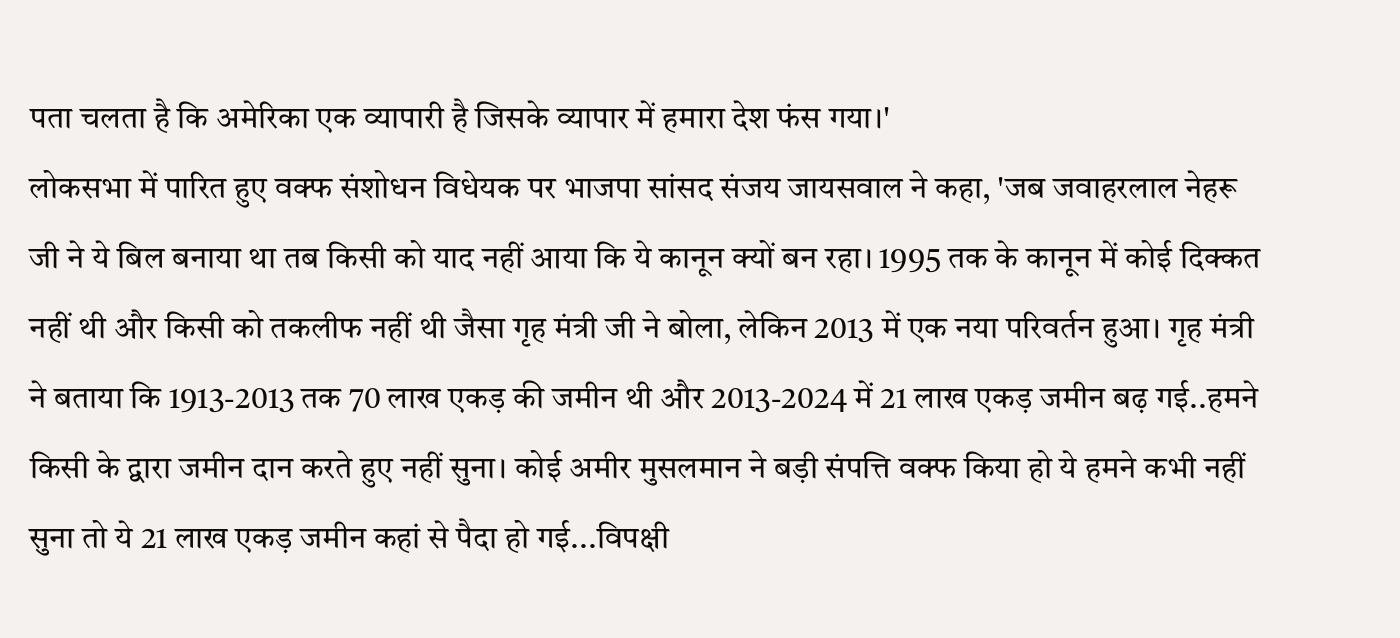पता चलता है कि अमेरिका एक व्यापारी है जिसके व्यापार में हमारा देश फंस गया।'
लोकसभा में पारित हुए वक्फ संशोधन विधेयक पर भाजपा सांसद संजय जायसवाल ने कहा, 'जब जवाहरलाल नेहरू जी ने ये बिल बनाया था तब किसी को याद नहीं आया कि ये कानून क्यों बन रहा। 1995 तक के कानून में कोई दिक्कत नहीं थी और किसी को तकलीफ नहीं थी जैसा गृह मंत्री जी ने बोला, लेकिन 2013 में एक नया परिवर्तन हुआ। गृह मंत्री ने बताया कि 1913-2013 तक 70 लाख एकड़ की जमीन थी और 2013-2024 में 21 लाख एकड़ जमीन बढ़ गई..हमने किसी के द्वारा जमीन दान करते हुए नहीं सुना। कोई अमीर मुसलमान ने बड़ी संपत्ति वक्फ किया हो ये हमने कभी नहीं सुना तो ये 21 लाख एकड़ जमीन कहां से पैदा हो गई...विपक्षी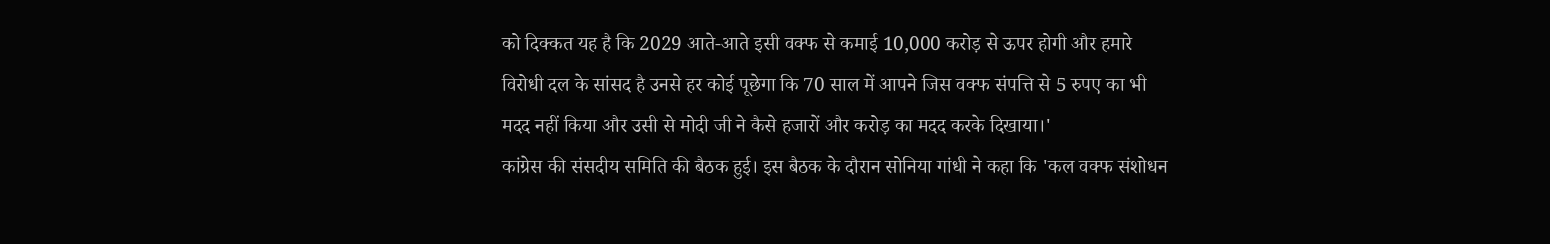को दिक्कत यह है कि 2029 आते-आते इसी वक्फ से कमाई 10,000 करोड़ से ऊपर होगी और हमारे विरोधी दल के सांसद है उनसे हर कोई पूछेगा कि 70 साल में आपने जिस वक्फ संपत्ति से 5 रुपए का भी मदद नहीं किया और उसी से मोदी जी ने कैसे हजारों और करोड़ का मदद करके दिखाया।'
कांग्रेस की संसदीय समिति की बैठक हुई। इस बैठक के दौरान सोनिया गांधी ने कहा कि 'कल वक्फ संशोधन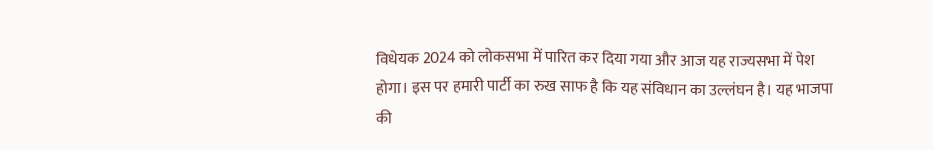विधेयक 2024 को लोकसभा में पारित कर दिया गया और आज यह राज्यसभा में पेश होगा। इस पर हमारी पार्टी का रुख साफ है कि यह संविधान का उल्लंघन है। यह भाजपा की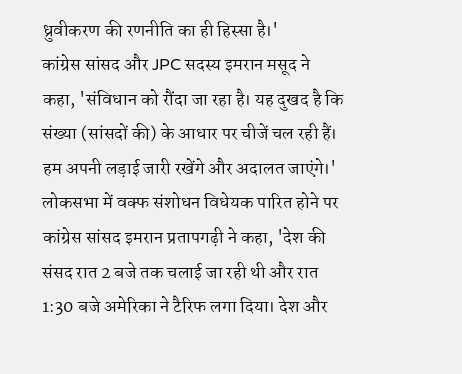ध्रुवीकरण की रणनीति का ही हिस्सा है।'
कांग्रेस सांसद और JPC सदस्य इमरान मसूद ने कहा, 'संविधान को रौंदा जा रहा है। यह दुखद है कि संख्या (सांसदों की) के आधार पर चीजें चल रही हैं। हम अपनी लड़ाई जारी रखेंगे और अदालत जाएंगे।'
लोकसभा में वक्फ संशोधन विधेयक पारित होने पर कांग्रेस सांसद इमरान प्रतापगढ़ी ने कहा, 'देश की संसद रात 2 बजे तक चलाई जा रही थी और रात 1:30 बजे अमेरिका ने टैरिफ लगा दिया। देश और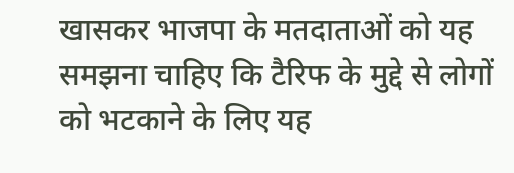खासकर भाजपा के मतदाताओं को यह समझना चाहिए कि टैरिफ के मुद्दे से लोगों को भटकाने के लिए यह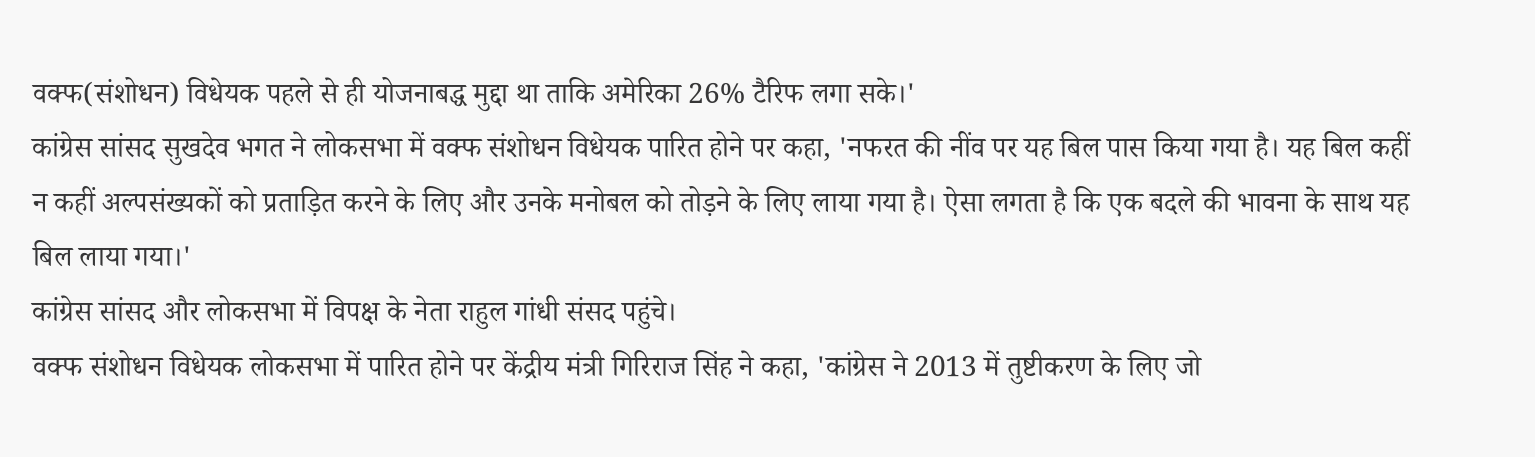वक्फ(संशोधन) विधेयक पहले से ही योजनाबद्ध मुद्दा था ताकि अमेरिका 26% टैरिफ लगा सके।'
कांग्रेस सांसद सुखदेव भगत ने लोकसभा में वक्फ संशोधन विधेयक पारित होने पर कहा, 'नफरत की नींव पर यह बिल पास किया गया है। यह बिल कहीं न कहीं अल्पसंख्यकों को प्रताड़ित करने के लिए और उनके मनोबल को तोड़ने के लिए लाया गया है। ऐसा लगता है कि एक बदले की भावना के साथ यह बिल लाया गया।'
कांग्रेस सांसद और लोकसभा में विपक्ष के नेता राहुल गांधी संसद पहुंचे।
वक्फ संशोधन विधेयक लोकसभा में पारित होने पर केंद्रीय मंत्री गिरिराज सिंह ने कहा, 'कांग्रेस ने 2013 में तुष्टीकरण के लिए जो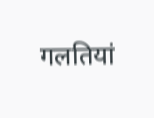गलतियां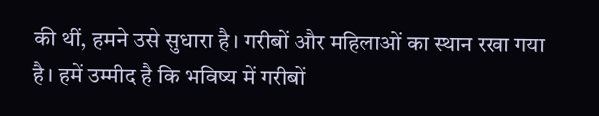की थीं, हमने उसे सुधारा है। गरीबों और महिलाओं का स्थान रखा गया है। हमें उम्मीद है कि भविष्य में गरीबों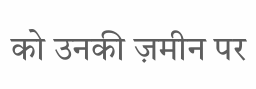को उनकी ज़मीन पर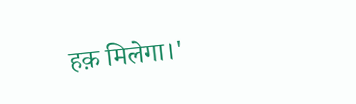हक़ मिलेगा।'